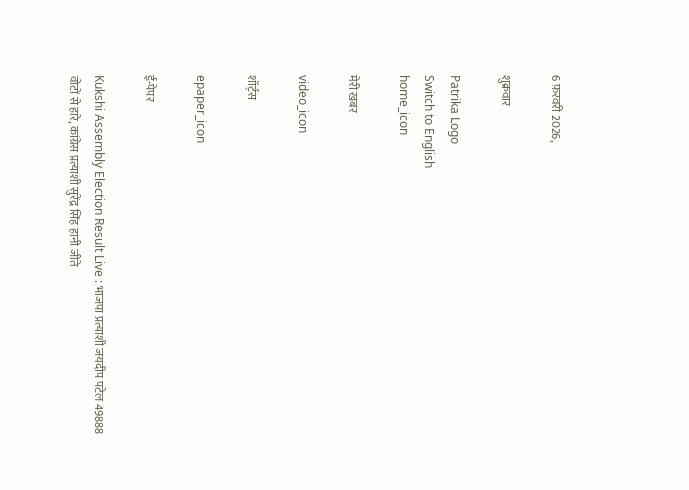6 फ़रवरी 2026,

शुक्रवार

Patrika Logo
Switch to English
home_icon

मेरी खबर

video_icon

शॉर्ट्स

epaper_icon

ई-पेपर

Kukshi Assembly Election Result Live : भाजपा प्रत्याशी जयदीप पटेल 49888 वोटों से हारे, कांग्रेस प्रत्याशी सुरेंद्र सिंह हानी जीते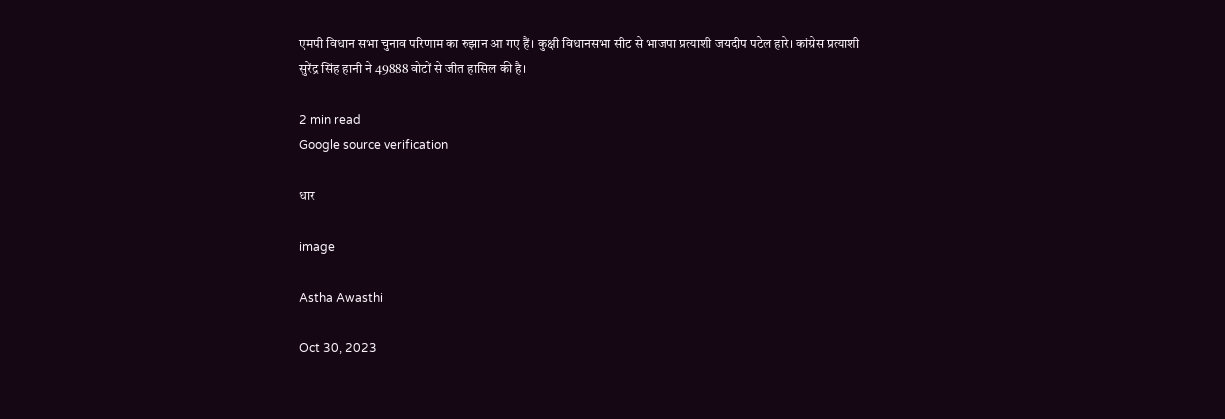एमपी विधान सभा चुनाव परिणाम का रुझान आ गए हैं। कुक्षी विधानसभा सीट से भाजपा प्रत्याशी जयदीप पटेल हारे। कांग्रेस प्रत्याशी सुरेंद्र सिंह हानी ने 49888 वोटों से जीत हासिल की है।

2 min read
Google source verification

धार

image

Astha Awasthi

Oct 30, 2023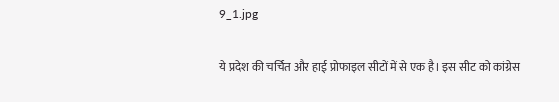9_1.jpg

ये प्रदेश की चर्चित और हाई प्रोफाइल सीटों में से एक है। इस सीट को कांग्रेस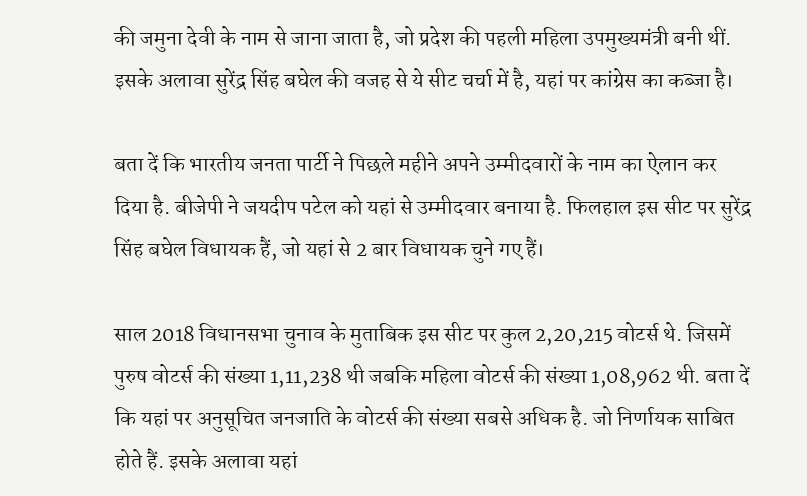की जमुना देवी के नाम से जाना जाता है, जो प्रदेश की पहली महिला उपमुख्यमंत्री बनी थीं. इसके अलावा सुरेंद्र सिंह बघेल की वजह से ये सीट चर्चा में है, यहां पर कांग्रेस का कब्जा है।

बता दें कि भारतीय जनता पार्टी ने पिछले महीने अपने उम्मीदवारों के नाम का ऐलान कर दिया है. बीजेपी ने जयदीप पटेल को यहां से उम्मीदवार बनाया है. फिलहाल इस सीट पर सुरेंद्र सिंह बघेल विधायक हैं, जो यहां से 2 बार विधायक चुने गए हैं।

साल 2018 विधानसभा चुनाव के मुताबिक इस सीट पर कुल 2,20,215 वोटर्स थे. जिसमें पुरुष वोटर्स की संख्या 1,11,238 थी जबकि महिला वोटर्स की संख्या 1,08,962 थी. बता दें कि यहां पर अनुसूचित जनजाति के वोटर्स की संख्या सबसे अधिक है. जो निर्णायक साबित होते हैं. इसके अलावा यहां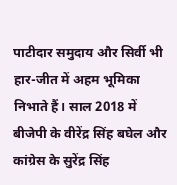पाटीदार समुदाय और सिर्वी भी हार-जीत में अहम भूमिका निभाते हैं। साल 2018 में बीजेपी के वीरेंद्र सिंह बघेल और कांग्रेस के सुरेंद्र सिंह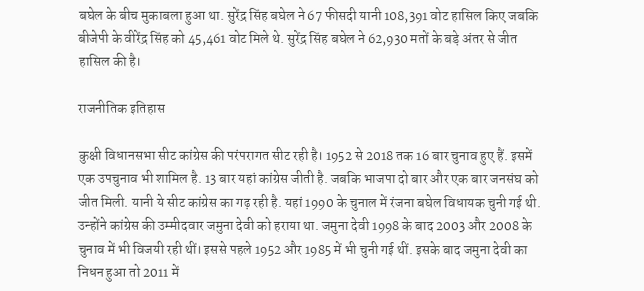बघेल के बीच मुकाबला हुआ था. सुरेंद्र सिंह बघेल ने 67 फीसदी यानी 108,391 वोट हासिल किए जबकि बीजेपी के वीरेंद्र सिंह को 45,461 वोट मिले थे. सुरेंद्र सिंह बघेल ने 62,930 मतों के बड़े अंतर से जीत हासिल की है।

राजनीतिक इतिहास

कुक्षी विधानसभा सीट कांग्रेस की परंपरागत सीट रही है। 1952 से 2018 तक 16 बार चुनाव हुए हैं. इसमें एक उपचुनाव भी शामिल है. 13 बार यहां कांग्रेस जीती है. जबकि भाजपा दो बार और एक बार जनसंघ को जीत मिली. यानी ये सीट कांग्रेस का गढ़ रही है. यहां 1990 के चुनाल में रंजना बघेल विधायक चुनी गई थी. उन्होंने कांग्रेस की उम्मीदवार जमुना देवी को हराया था. जमुना देवी 1998 के बाद 2003 और 2008 के चुनाव में भी विजयी रही थीं। इससे पहले 1952 और 1985 में भी चुनी गई थीं. इसके बाद जमुना देवी का निधन हुआ तो 2011 में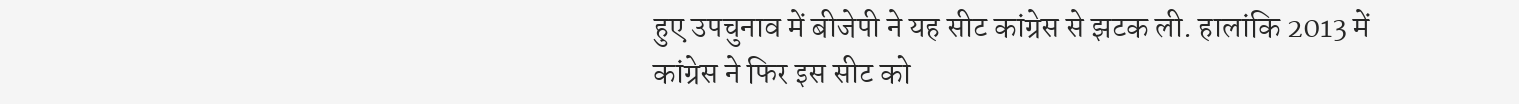हुए उपचुनाव में बीजेपी ने यह सीट कांग्रेस से झटक ली. हालांकि 2013 में कांग्रेस ने फिर इस सीट को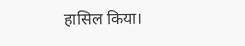हासिल किया।